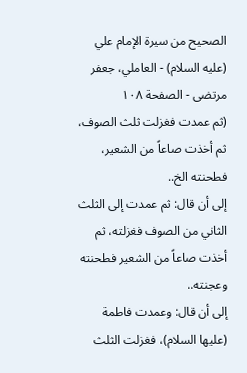الصحيح من سيرة الإمام علي (عليه السلام) - العاملي، جعفر مرتضى - الصفحة ١٠٨
(ثم عمدت فغزلت ثلث الصوف، ثم أخذت صاعاً من الشعير، فطحنته الخ..
إلى أن قال: ثم عمدت إلى الثلث الثاني من الصوف فغزلته، ثم أخذت صاعاً من الشعير فطحنته وعجنته..
إلى أن قال: وعمدت فاطمة (عليها السلام)، فغزلت الثلث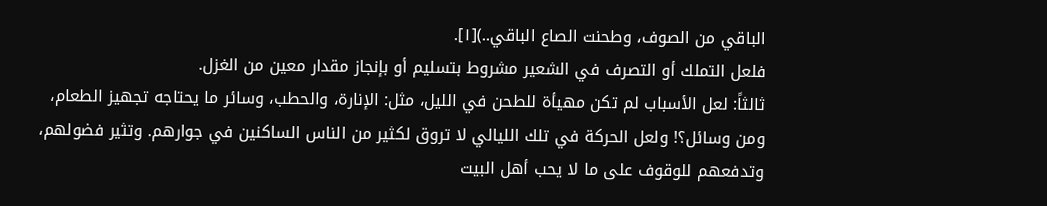الباقي من الصوف، وطحنت الصاع الباقي..)[١].
فلعل التملك أو التصرف في الشعير مشروط بتسليم أو بإنجاز مقدار معين من الغزل.
ثالثاً: لعل الأسباب لم تكن مهيأة للطحن في الليل، مثل: الإنارة، والحطب، وسائر ما يحتاجه تجهيز الطعام، ومن وسائل؟! ولعل الحركة في تلك الليالي لا تروق لكثير من الناس الساكنين في جوارهم. وتثير فضولهم، وتدفعهم للوقوف على ما لا يحب أهل البيت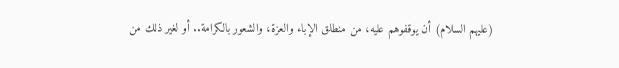(عليهم السلام) أن يوقفوهم عليه، من منطلق الإباء والعزة، والشعور بالكرامة.. أو لغير ذلك من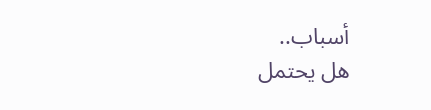أسباب..
هل يحتمل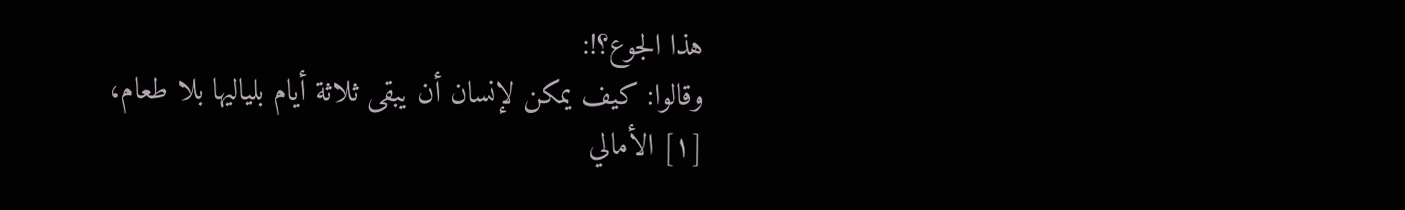هذا الجوع؟!:
وقالوا: كيف يمكن لإنسان أن يبقى ثلاثة أيام بلياليها بلا طعام،
[١] الأمالي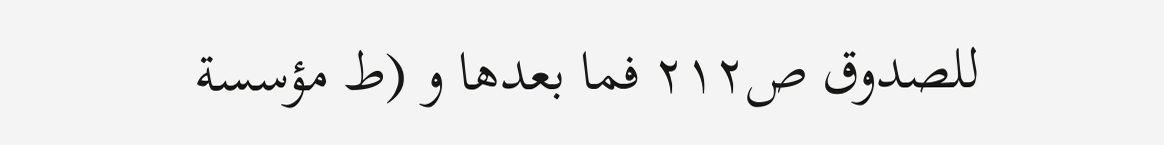للصدوق ص٢١٢ فما بعدها و (ط مؤسسة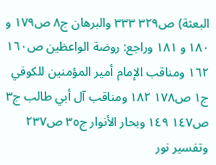البعثة) ص٣٢٩ ٣٣٣ والبرهان ج٨ ص١٧٩ و ١٨٠ و ١٨١ وراجع: روضة الواعظين ص١٦٠ ١٦٢ ومناقب الإمام أمير المؤمنين للكوفي ج١ ص١٧٨ ١٨٢ ومناقب آل أبي طالب ج٣ ص١٤٧ ١٤٩ وبحار الأنوار ج٣٥ ص٢٣٧ وتفسير نور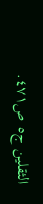الثقلين ج٥ ص٤٧١.